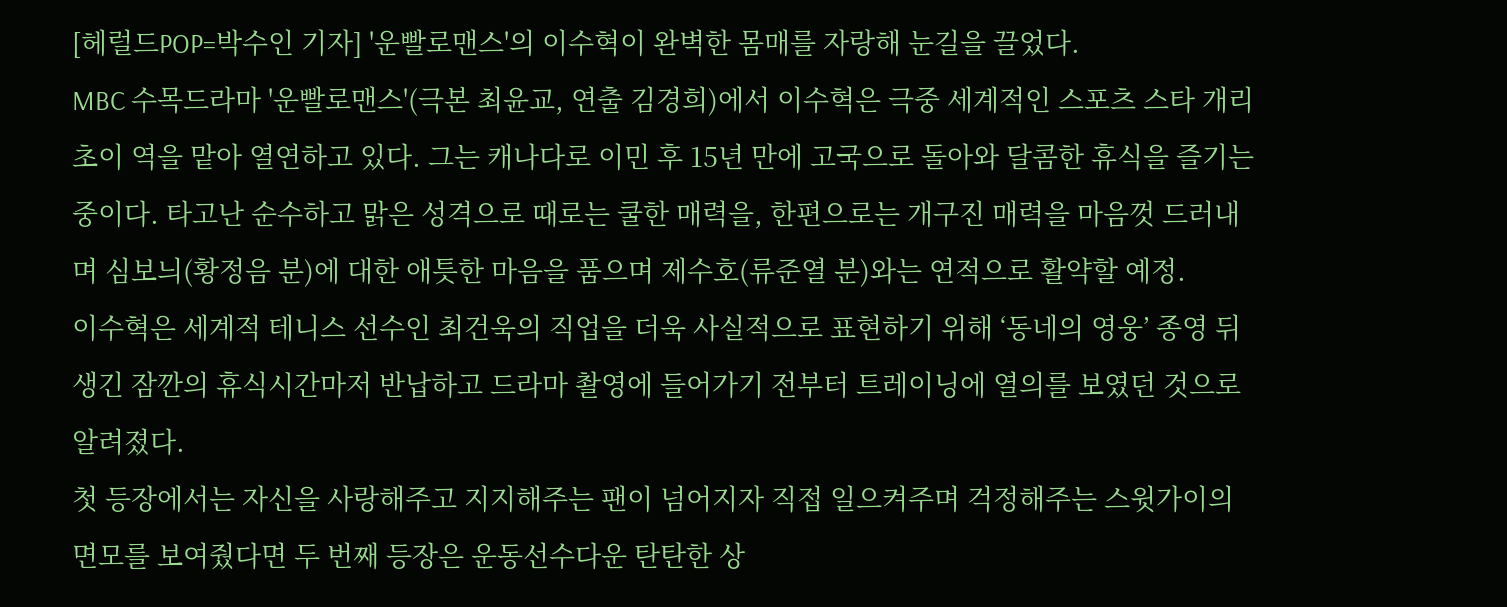[헤럴드POP=박수인 기자] '운빨로맨스'의 이수혁이 완벽한 몸매를 자랑해 눈길을 끌었다.
MBC 수목드라마 '운빨로맨스'(극본 최윤교, 연출 김경희)에서 이수혁은 극중 세계적인 스포츠 스타 개리 초이 역을 맡아 열연하고 있다. 그는 캐나다로 이민 후 15년 만에 고국으로 돌아와 달콤한 휴식을 즐기는 중이다. 타고난 순수하고 맑은 성격으로 때로는 쿨한 매력을, 한편으로는 개구진 매력을 마음껏 드러내며 심보늬(황정음 분)에 대한 애틋한 마음을 품으며 제수호(류준열 분)와는 연적으로 활약할 예정.
이수혁은 세계적 테니스 선수인 최건욱의 직업을 더욱 사실적으로 표현하기 위해 ‘동네의 영웅’ 종영 뒤 생긴 잠깐의 휴식시간마저 반납하고 드라마 촬영에 들어가기 전부터 트레이닝에 열의를 보였던 것으로 알려졌다.
첫 등장에서는 자신을 사랑해주고 지지해주는 팬이 넘어지자 직접 일으켜주며 걱정해주는 스윗가이의 면모를 보여줬다면 두 번째 등장은 운동선수다운 탄탄한 상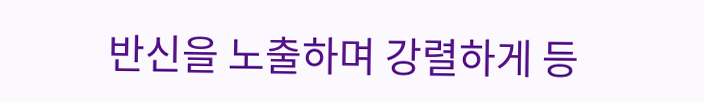반신을 노출하며 강렬하게 등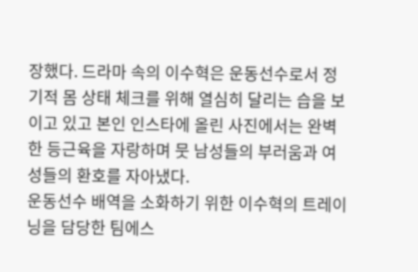장했다. 드라마 속의 이수혁은 운동선수로서 정기적 몸 상태 체크를 위해 열심히 달리는 습을 보이고 있고 본인 인스타에 올린 사진에서는 완벽한 등근육을 자랑하며 뭇 남성들의 부러움과 여성들의 환호를 자아냈다.
운동선수 배역을 소화하기 위한 이수혁의 트레이닝을 담당한 팀에스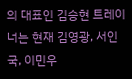의 대표인 김승현 트레이너는 현재 김영광, 서인국, 이민우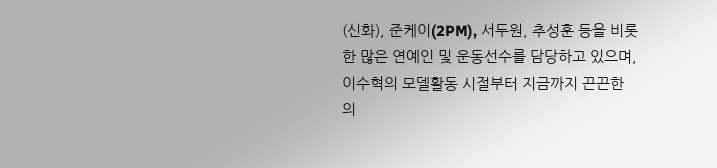(신화), 준케이(2PM), 서두원, 추성훈 등을 비롯한 많은 연예인 및 운동선수를 담당하고 있으며, 이수혁의 모델활동 시절부터 지금까지 끈끈한 의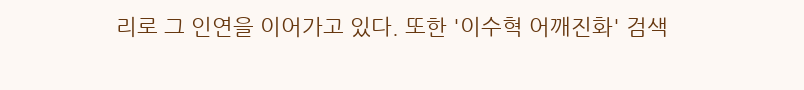리로 그 인연을 이어가고 있다. 또한 '이수혁 어깨진화' 검색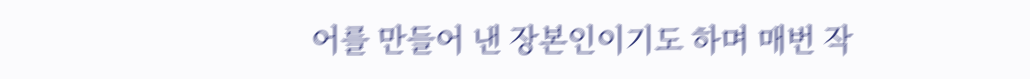어를 만들어 낸 장본인이기도 하며 매번 작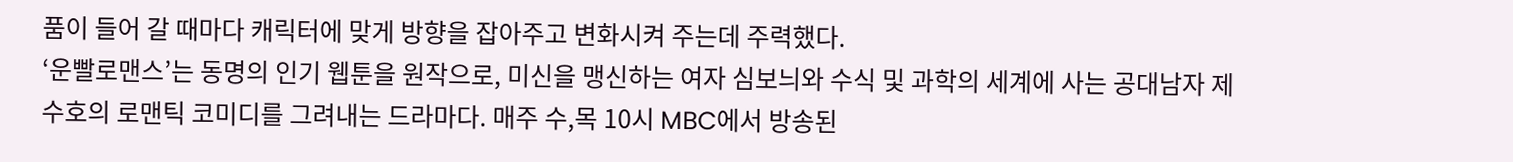품이 들어 갈 때마다 캐릭터에 맞게 방향을 잡아주고 변화시켜 주는데 주력했다.
‘운빨로맨스’는 동명의 인기 웹툰을 원작으로, 미신을 맹신하는 여자 심보늬와 수식 및 과학의 세계에 사는 공대남자 제수호의 로맨틱 코미디를 그려내는 드라마다. 매주 수,목 10시 MBC에서 방송된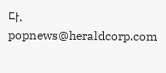다.
popnews@heraldcorp.com